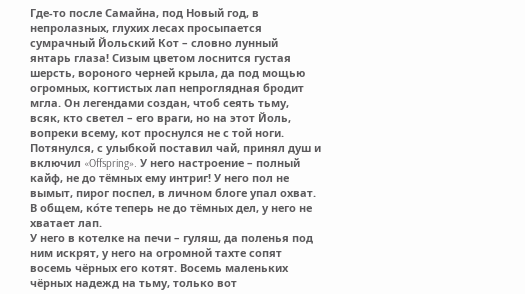Где-то после Самайна, под Новый год, в непролазных, глухих лесах просыпается сумрачный Йольский Кот – словно лунный янтарь глаза! Сизым цветом лоснится густая шерсть, вороного черней крыла, да под мощью огромных, когтистых лап непроглядная бродит мгла. Он легендами создан, чтоб сеять тьму, всяк, кто светел – его враги, но на этот Йоль, вопреки всему, кот проснулся не с той ноги.
Потянулся, с улыбкой поставил чай, принял душ и включил «Offspring». У него настроение – полный кайф, не до тёмных ему интриг! У него пол не вымыт, пирог поспел, в личном блоге упал охват. В общем, ко́те теперь не до тёмных дел, у него не хватает лап.
У него в котелке на печи – гуляш, да поленья под ним искрят, у него на огромной тахте сопят восемь чёрных его котят. Восемь маленьких чёрных надежд на тьму, только вот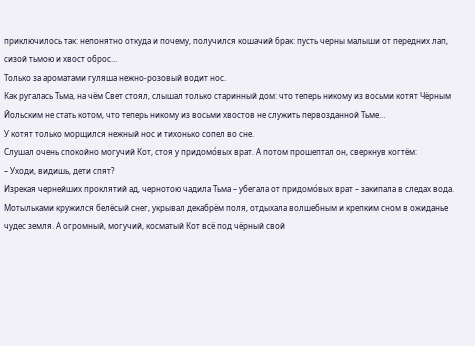приключилось так: непонятно откуда и почему, получился кошачий брак: пусть черны малыши от передних лап, сизой тьмою и хвост оброс…
Только за ароматами гуляша нежно-розовый водит нос.
Как ругалась Тьма, на чём Свет стоял, слышал только старинный дом: что теперь никому из восьми котят Чёрным Йольским не стать котом, что теперь никому из восьми хвостов не служить первозданной Тьме…
У котят только морщился нежный нос и тихонько сопел во сне.
Слушал очень спокойно могучий Кот, стоя у придомо́вых врат. А потом прошептал он, сверкнув когтём:
– Уходи, видишь, дети спят?
Изрекая чернейших проклятий ад, чернотою чадила Тьма – убегала от придомо́вых врат – закипала в следах вода.
Мотыльками кружился белёсый снег, укрывал декабрём поля, отдыхала волшебным и крепким сном в ожиданье чудес земля. А огромный, могучий, косматый Кот всё под чёрный свой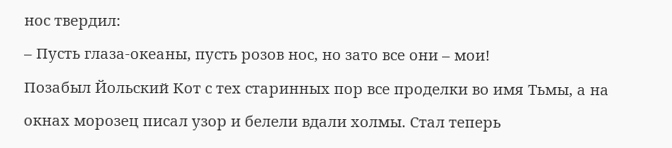нос твердил:
– Пусть глаза-океаны, пусть розов нос, но зато все они – мои!
Позабыл Йольский Кот с тех старинных пор все проделки во имя Тьмы, а на окнах морозец писал узор и белели вдали холмы. Стал теперь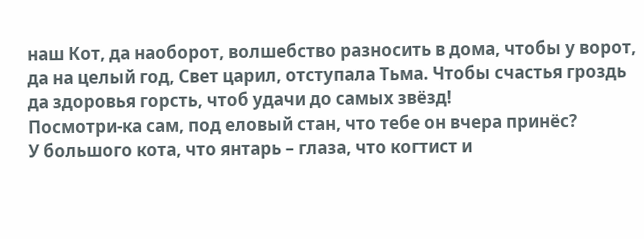наш Кот, да наоборот, волшебство разносить в дома, чтобы у ворот, да на целый год, Свет царил, отступала Тьма. Чтобы счастья гроздь да здоровья горсть, чтоб удачи до самых звёзд!
Посмотри-ка сам, под еловый стан, что тебе он вчера принёс?
У большого кота, что янтарь – глаза, что когтист и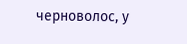черноволос, у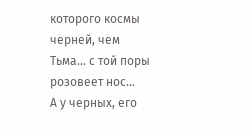которого космы черней, чем Тьма… с той поры розовеет нос…
А у черных, его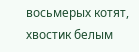восьмерых котят, хвостик белым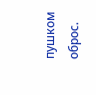пушком оброс.